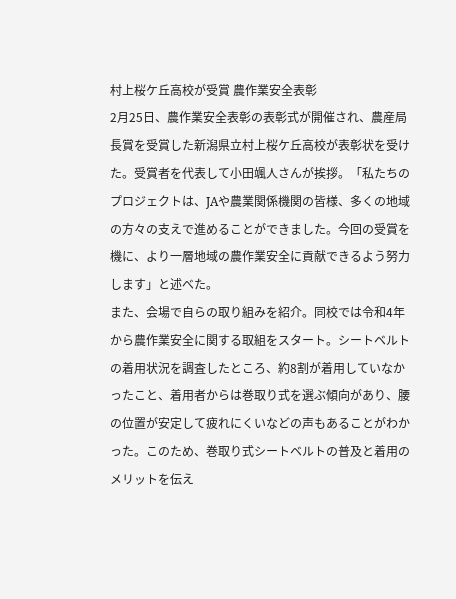村上桜ケ丘高校が受賞 農作業安全表彰
2月25日、農作業安全表彰の表彰式が開催され、農産局長賞を受賞した新潟県立村上桜ケ丘高校が表彰状を受けた。受賞者を代表して小田颯人さんが挨拶。「私たちのプロジェクトは、JAや農業関係機関の皆様、多くの地域の方々の支えで進めることができました。今回の受賞を機に、より一層地域の農作業安全に貢献できるよう努力します」と述べた。
また、会場で自らの取り組みを紹介。同校では令和4年から農作業安全に関する取組をスタート。シートベルトの着用状況を調査したところ、約8割が着用していなかったこと、着用者からは巻取り式を選ぶ傾向があり、腰の位置が安定して疲れにくいなどの声もあることがわかった。このため、巻取り式シートベルトの普及と着用のメリットを伝え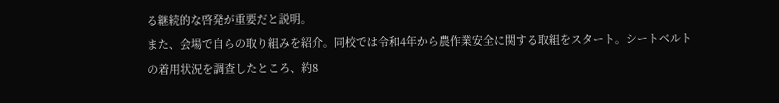る継続的な啓発が重要だと説明。
また、会場で自らの取り組みを紹介。同校では令和4年から農作業安全に関する取組をスタート。シートベルトの着用状況を調査したところ、約8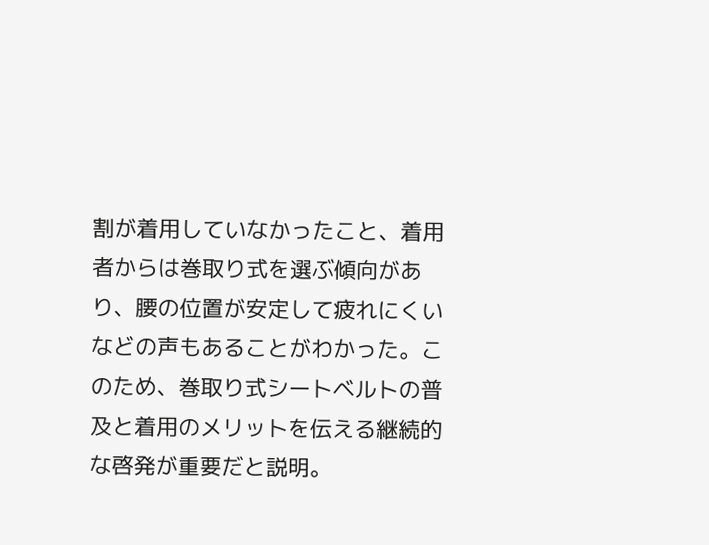割が着用していなかったこと、着用者からは巻取り式を選ぶ傾向があり、腰の位置が安定して疲れにくいなどの声もあることがわかった。このため、巻取り式シートベルトの普及と着用のメリットを伝える継続的な啓発が重要だと説明。